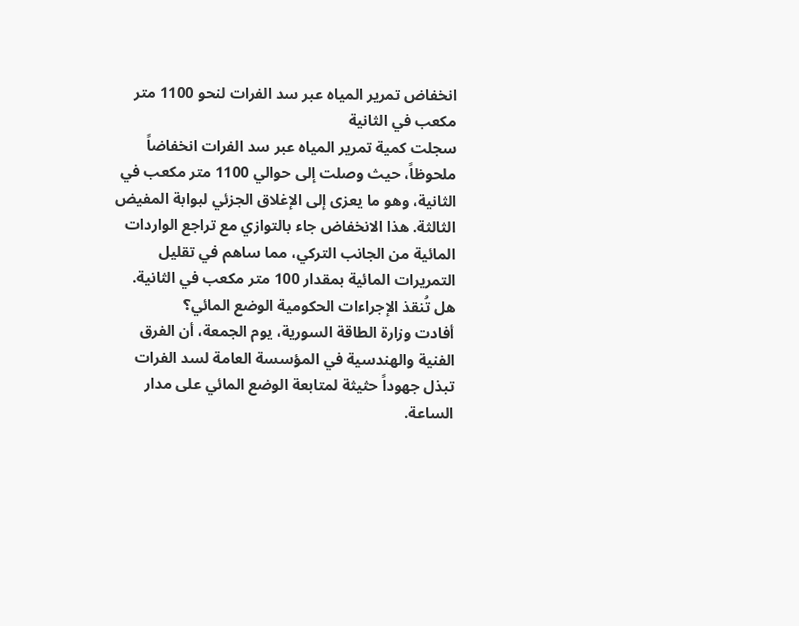انخفاض تمرير المياه عبر سد الفرات لنحو 1100 متر مكعب في الثانية
سجلت كمية تمرير المياه عبر سد الفرات انخفاضاً ملحوظاً، حيث وصلت إلى حوالي 1100 متر مكعب في الثانية، وهو ما يعزى إلى الإغلاق الجزئي لبوابة المفيض الثالثة. هذا الانخفاض جاء بالتوازي مع تراجع الواردات المائية من الجانب التركي، مما ساهم في تقليل التمريرات المائية بمقدار 100 متر مكعب في الثانية.
هل تُنقذ الإجراءات الحكومية الوضع المائي؟
أفادت وزارة الطاقة السورية، يوم الجمعة، أن الفرق الفنية والهندسية في المؤسسة العامة لسد الفرات تبذل جهوداً حثيثة لمتابعة الوضع المائي على مدار الساعة.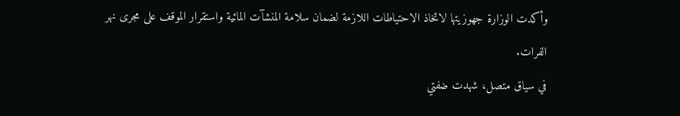وأكدت الوزارة جهوزيتها لاتخاذ الاحتياطات اللازمة لضمان سلامة المنشآت المائية واستقرار الموقف على مجرى نهر الفرات.
في سياق متصل، شهدت ضفتي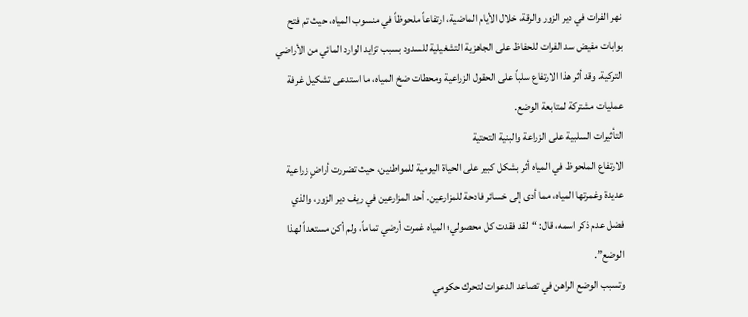نهر الفرات في دير الزور والرقة، خلال الأيام الماضية، ارتفاعاً ملحوظاً في منسوب المياه، حيث تم فتح بوابات مفيض سد الفرات للحفاظ على الجاهزية التشغيلية للسدود بسبب تزايد الوارد المائي من الأراضي التركية. وقد أثر هذا الارتفاع سلباً على الحقول الزراعية ومحطات ضخ المياه، ما استدعى تشكيل غرفة عمليات مشتركة لمتابعة الوضع.
التأثيرات السلبية على الزراعة والبنية التحتية
الارتفاع الملحوظ في المياه أثر بشكل كبير على الحياة اليومية للمواطنين، حيث تضررت أراضٍ زراعية عديدة وغمرتها المياه، مما أدى إلى خسائر فادحة للمزارعين. أحد المزارعين في ريف دير الزور، والذي فضل عدم ذكر اسمه، قال: “لقد فقدت كل محصولي؛ المياه غمرت أرضي تماماً، ولم أكن مستعداً لهذا الوضع”.
وتسبب الوضع الراهن في تصاعد الدعوات لتحرك حكومي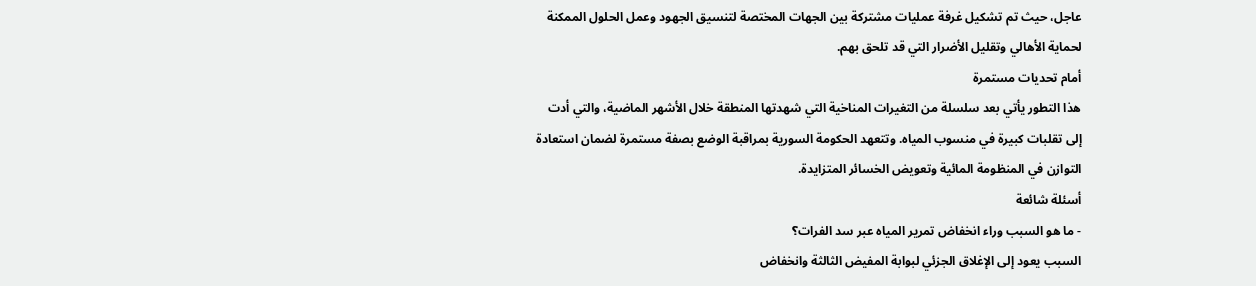عاجل، حيث تم تشكيل غرفة عمليات مشتركة بين الجهات المختصة لتنسيق الجهود وعمل الحلول الممكنة لحماية الأهالي وتقليل الأضرار التي قد تلحق بهم.
أمام تحديات مستمرة
هذا التطور يأتي بعد سلسلة من التغيرات المناخية التي شهدتها المنطقة خلال الأشهر الماضية، والتي أدت إلى تقلبات كبيرة في منسوب المياه. وتتعهد الحكومة السورية بمراقبة الوضع بصفة مستمرة لضمان استعادة التوازن في المنظومة المائية وتعويض الخسائر المتزايدة.
أسئلة شائعة
- ما هو السبب وراء انخفاض تمرير المياه عبر سد الفرات؟
السبب يعود إلى الإغلاق الجزئي لبوابة المفيض الثالثة وانخفاض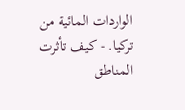الواردات المائية من تركيا. - كيف تأثرت المناطق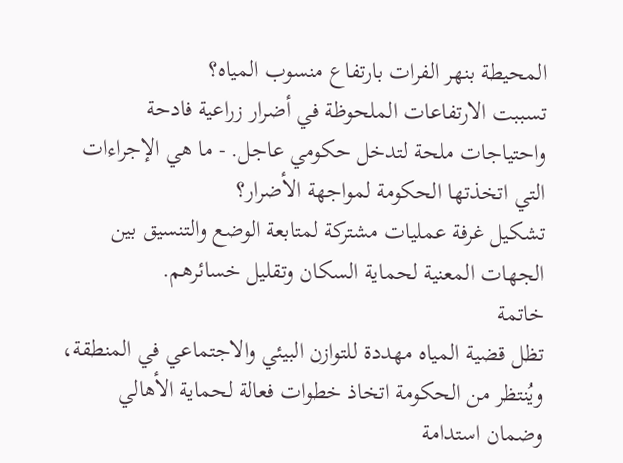المحيطة بنهر الفرات بارتفاع منسوب المياه؟
تسببت الارتفاعات الملحوظة في أضرار زراعية فادحة واحتياجات ملحة لتدخل حكومي عاجل. - ما هي الإجراءات التي اتخذتها الحكومة لمواجهة الأضرار؟
تشكيل غرفة عمليات مشتركة لمتابعة الوضع والتنسيق بين الجهات المعنية لحماية السكان وتقليل خسائرهم.
خاتمة
تظل قضية المياه مهددة للتوازن البيئي والاجتماعي في المنطقة، ويُنتظر من الحكومة اتخاذ خطوات فعالة لحماية الأهالي وضمان استدامة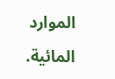الموارد المائية.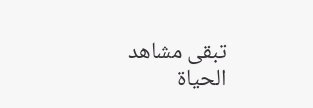تبقى مشاهد الحياة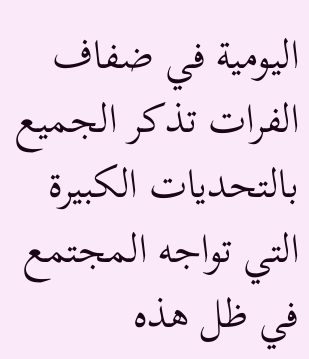اليومية في ضفاف الفرات تذكر الجميع بالتحديات الكبيرة التي تواجه المجتمع في ظل هذه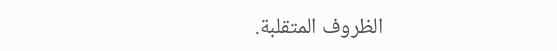الظروف المتقلبة.